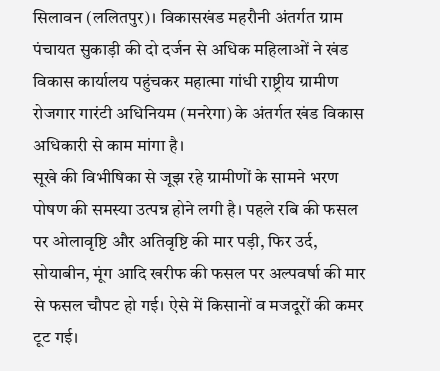सिलावन (ललितपुर)। विकासखंड महरौनी अंतर्गत ग्राम पंचायत सुकाड़ी की दो दर्जन से अधिक महिलाओं ने खंड विकास कार्यालय पहुंचकर महात्मा गांधी राष्ट्रीय ग्रामीण रोजगार गारंटी अधिनियम (मनरेगा) के अंतर्गत खंड विकास अधिकारी से काम मांगा है।
सूखे की विभीषिका से जूझ रहे ग्रामीणों के सामने भरण पोषण की समस्या उत्पन्न होने लगी है। पहले रबि की फसल पर ओलावृष्टि और अतिवृष्टि की मार पड़ी, फिर उर्द, सोयाबीन, मूंग आदि खरीफ की फसल पर अल्पवर्षा की मार से फसल चौपट हो गई। ऐसे में किसानों व मजदूरों की कमर टूट गई।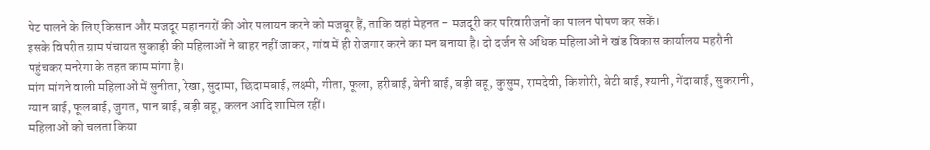पेट पालने के लिए किसान और मजदूर महानगरों की ओर पलायन करने को मजबूर हैं, ताकि वहां मेहनत - मजदूरी कर परिवारीजनों का पालन पोषण कर सकें।
इसके विपरीत ग्राम पंचायत सुकाड़ी की महिलाओं ने बाहर नहीं जाकर, गांव में ही रोजगार करने का मन बनाया है। दो दर्जन से अधिक महिलाओं ने खंड विकास कार्यालय महरौनी पहुंचकर मनरेगा के तहत काम मांगा है।
मांग मांगने वाली महिलाओं में सुनीता, रेखा, सुदामा, छिदामबाई, लक्ष्मी, गीता, फूला, हरीबाई, बेनी बाई, बड़ी बहू, कुसुम, रामदेवी, किशोरी, बेटी बाई, श्यानी, गेंदाबाई, सुकरानी, ग्यान बाई, फूलबाई, जुगत, पान बाई, बड़ी बहू, कलन आदि शामिल रहीं।
महिलाओं को चलता किया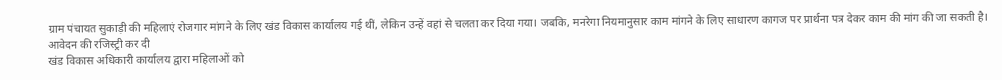ग्राम पंचायत सुकाड़ी की महिलाएं रोजगार मांगने के लिए खंड विकास कार्यालय गई थीं, लेकिन उन्हें वहां से चलता कर दिया गया। जबकि, मनरेगा नियमानुसार काम मांगने के लिए साधारण कागज पर प्रार्थना पत्र देकर काम की मांग की जा सकती है।
आवेदन की रजिस्ट्री कर दी
खंड विकास अधिकारी कार्यालय द्वारा महिलाओं को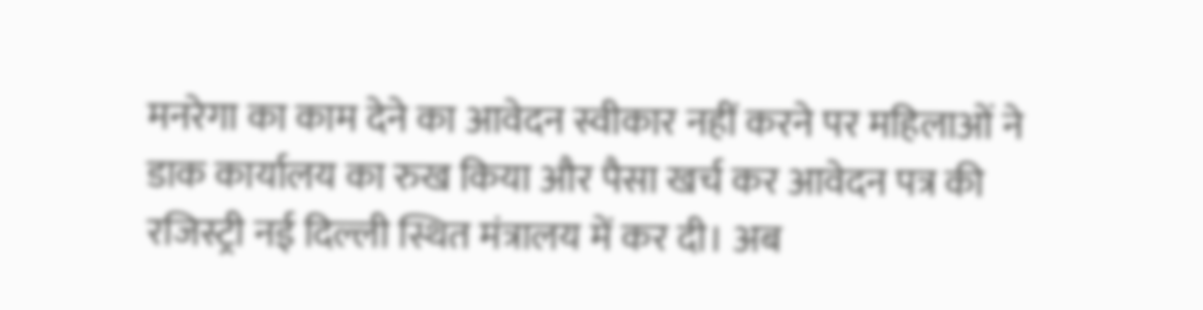मनरेगा का काम देने का आवेदन स्वीकार नहीं करने पर महिलाओं ने डाक कार्यालय का रुख किया और पैसा खर्च कर आवेदन पत्र की रजिस्ट्री नई दिल्ली स्थित मंत्रालय में कर दी। अब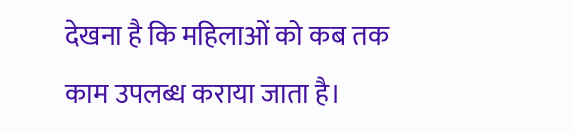देखना है कि महिलाओं को कब तक काम उपलब्ध कराया जाता है।